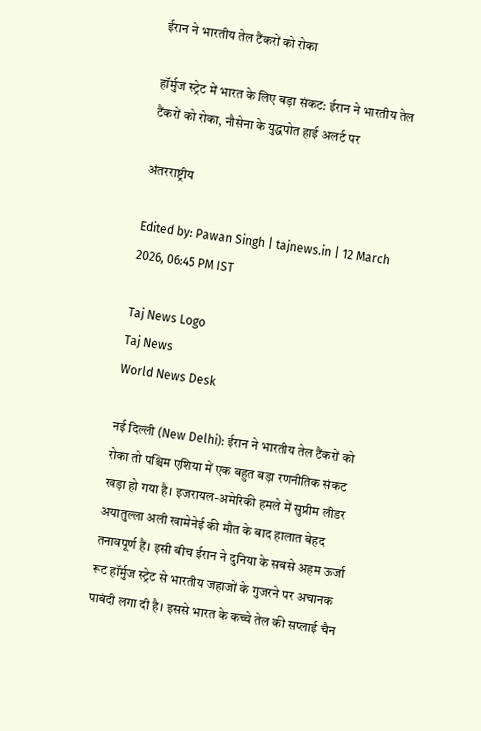ईरान ने भारतीय तेल टैंकरों को रोका

हॉर्मुज स्ट्रेट में भारत के लिए बड़ा संकट: ईरान ने भारतीय तेल टैंकरों को रोका, नौसेना के युद्धपोत हाई अलर्ट पर

अंतरराष्ट्रीय

Edited by: Pawan Singh | tajnews.in | 12 March 2026, 06:45 PM IST

Taj News Logo
Taj News
World News Desk

नई दिल्ली (New Delhi): ईरान ने भारतीय तेल टैंकरों को रोका तो पश्चिम एशिया में एक बहुत बड़ा रणनीतिक संकट खड़ा हो गया है। इजरायल-अमेरिकी हमले में सुप्रीम लीडर अयातुल्ला अली खामेनेई की मौत के बाद हालात बेहद तनावपूर्ण हैं। इसी बीच ईरान ने दुनिया के सबसे अहम ऊर्जा रूट हॉर्मुज स्ट्रेट से भारतीय जहाजों के गुजरने पर अचानक पाबंदी लगा दी है। इससे भारत के कच्चे तेल की सप्लाई चैन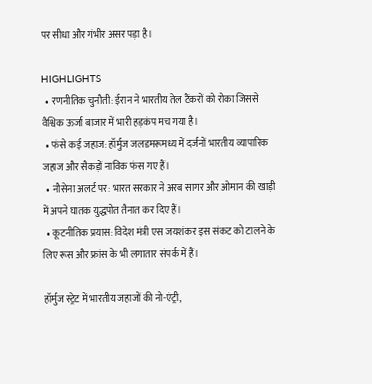पर सीधा और गंभीर असर पड़ा है।

HIGHLIGHTS
  • रणनीतिक चुनौती: ईरान ने भारतीय तेल टैंकरों को रोका जिससे वैश्विक ऊर्जा बाजार में भारी हड़कंप मच गया है।
  • फंसे कई जहाज: हॉर्मुज जलडमरूमध्य में दर्जनों भारतीय व्यापारिक जहाज और सैकड़ों नाविक फंस गए हैं।
  • नौसेना अलर्ट पर: भारत सरकार ने अरब सागर और ओमान की खाड़ी में अपने घातक युद्धपोत तैनात कर दिए हैं।
  • कूटनीतिक प्रयास: विदेश मंत्री एस जयशंकर इस संकट को टालने के लिए रूस और फ्रांस के भी लगातार संपर्क में हैं।

हॉर्मुज स्ट्रेट में भारतीय जहाजों की नो-एंट्री,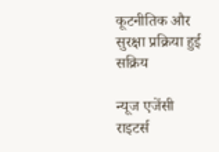कूटनीतिक और सुरक्षा प्रक्रिया हुई सक्रिय

न्यूज एजेंसी राइटर्स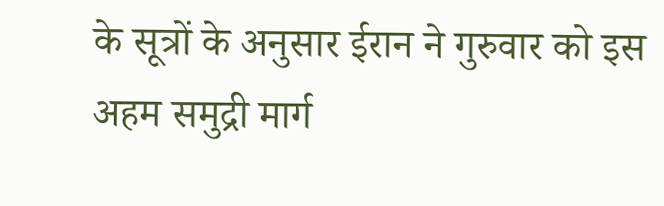के सूत्रों के अनुसार ईरान ने गुरुवार को इस अहम समुद्री मार्ग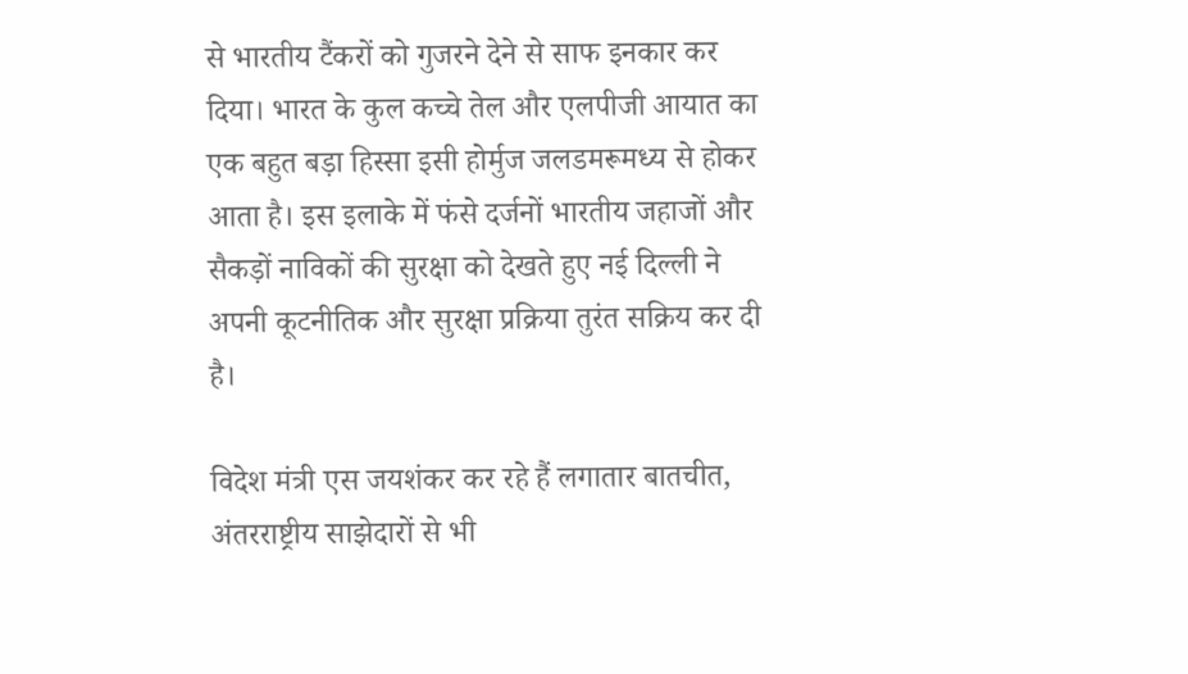से भारतीय टैंकरों को गुजरने देने से साफ इनकार कर दिया। भारत के कुल कच्चे तेल और एलपीजी आयात का एक बहुत बड़ा हिस्सा इसी होर्मुज जलडमरूमध्य से होकर आता है। इस इलाके में फंसे दर्जनों भारतीय जहाजों और सैकड़ों नाविकों की सुरक्षा को देखते हुए नई दिल्ली ने अपनी कूटनीतिक और सुरक्षा प्रक्रिया तुरंत सक्रिय कर दी है।

विदेश मंत्री एस जयशंकर कर रहे हैं लगातार बातचीत, अंतरराष्ट्रीय साझेदारों से भी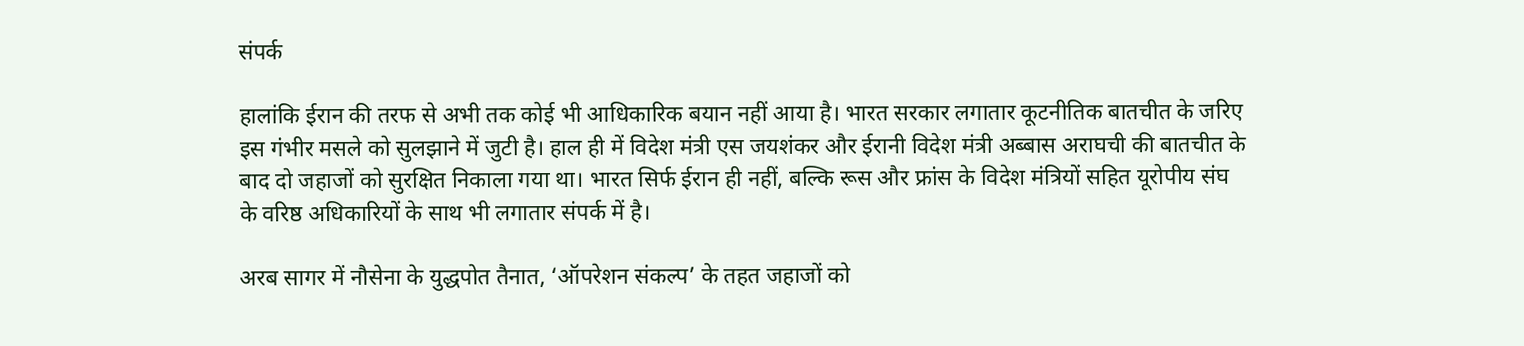संपर्क

हालांकि ईरान की तरफ से अभी तक कोई भी आधिकारिक बयान नहीं आया है। भारत सरकार लगातार कूटनीतिक बातचीत के जरिए इस गंभीर मसले को सुलझाने में जुटी है। हाल ही में विदेश मंत्री एस जयशंकर और ईरानी विदेश मंत्री अब्बास अराघची की बातचीत के बाद दो जहाजों को सुरक्षित निकाला गया था। भारत सिर्फ ईरान ही नहीं, बल्कि रूस और फ्रांस के विदेश मंत्रियों सहित यूरोपीय संघ के वरिष्ठ अधिकारियों के साथ भी लगातार संपर्क में है।

अरब सागर में नौसेना के युद्धपोत तैनात, ‘ऑपरेशन संकल्प’ के तहत जहाजों को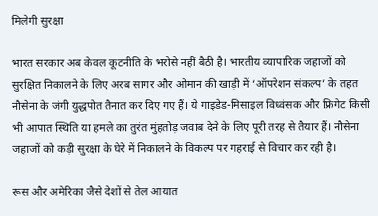मिलेगी सुरक्षा

भारत सरकार अब केवल कूटनीति के भरोसे नहीं बैठी है। भारतीय व्यापारिक जहाजों को सुरक्षित निकालने के लिए अरब सागर और ओमान की खाड़ी में ‘ऑपरेशन संकल्प’ के तहत नौसेना के जंगी युद्धपोत तैनात कर दिए गए हैं। ये गाइडेड-मिसाइल विध्वंसक और फ्रिगेट किसी भी आपात स्थिति या हमले का तुरंत मुंहतोड़ जवाब देने के लिए पूरी तरह से तैयार हैं। नौसेना जहाजों को कड़ी सुरक्षा के घेरे में निकालने के विकल्प पर गहराई से विचार कर रही है।

रूस और अमेरिका जैसे देशों से तेल आयात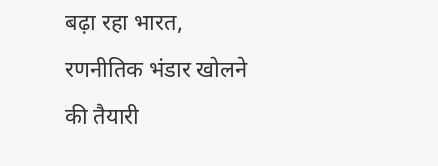बढ़ा रहा भारत, रणनीतिक भंडार खोलने की तैयारी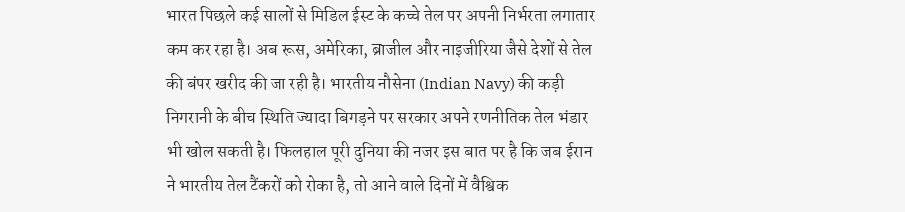भारत पिछले कई सालों से मिडिल ईस्ट के कच्चे तेल पर अपनी निर्भरता लगातार कम कर रहा है। अब रूस, अमेरिका, ब्राजील और नाइजीरिया जैसे देशों से तेल की बंपर खरीद की जा रही है। भारतीय नौसेना (Indian Navy) की कड़ी निगरानी के बीच स्थिति ज्यादा बिगड़ने पर सरकार अपने रणनीतिक तेल भंडार भी खोल सकती है। फिलहाल पूरी दुनिया की नजर इस बात पर है कि जब ईरान ने भारतीय तेल टैंकरों को रोका है, तो आने वाले दिनों में वैश्विक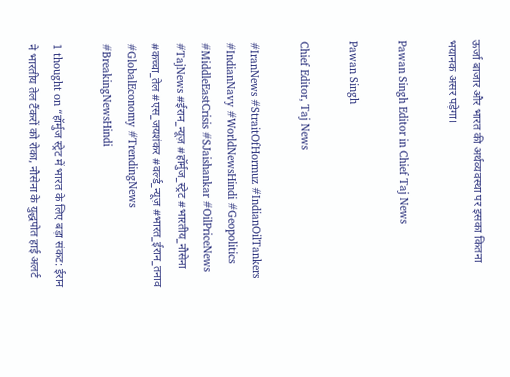ऊर्जा बाजार और भारत की अर्थव्यवस्था पर इसका कितना भयानक असर पड़ेगा।

Pawan Singh Editor in Chief Taj News

Pawan Singh

Chief Editor, Taj News

#IranNews #StraitOfHormuz #IndianOilTankers #IndianNavy #WorldNewsHindi #Geopolitics #MiddleEastCrisis #SJaishankar #OilPriceNews #TajNews #ईरान_न्यूज़ #हॉर्मुज_स्ट्रेट #भारतीय_नौसेना #कच्चा_तेल #एस_जयशंकर #वर्ल्ड_न्यूज़ #भारत_ईरान_तनाव #GlobalEconomy #TrendingNews #BreakingNewsHindi

1 thought on “हॉर्मुज स्ट्रेट में भारत के लिए बड़ा संकट: ईरान ने भारतीय तेल टैंकरों को रोका, नौसेना के युद्धपोत हाई अलर्ट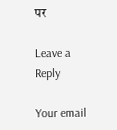पर

Leave a Reply

Your email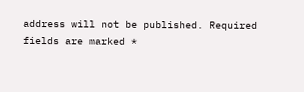address will not be published. Required fields are marked *